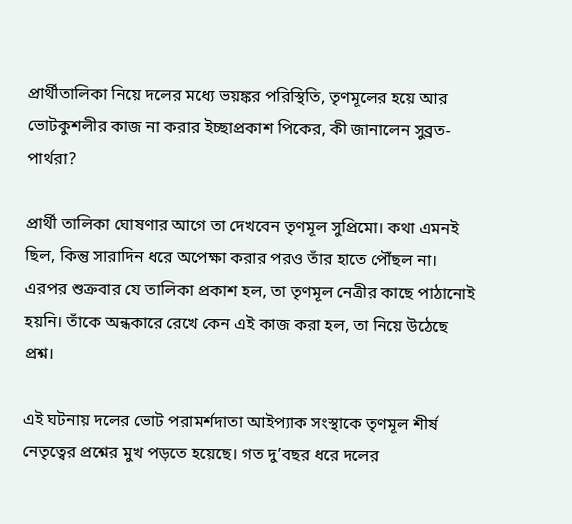প্রার্থীতালিকা নিয়ে দলের মধ্যে ভয়ঙ্কর পরিস্থিতি, তৃণমূলের হয়ে আর ভোটকুশলীর কাজ না করার ইচ্ছাপ্রকাশ পিকের, কী জানালেন সুব্রত-পার্থরা?

প্রার্থী তালিকা ঘোষণার আগে তা দেখবেন তৃণমূল সুপ্রিমো। কথা এমনই ছিল, কিন্তু সারাদিন ধরে অপেক্ষা করার পরও তাঁর হাতে পৌঁছল না। এরপর শুক্রবার যে তালিকা প্রকাশ হল, তা তৃণমূল নেত্রীর কাছে পাঠানোই হয়নি। তাঁকে অন্ধকারে রেখে কেন এই কাজ করা হল, তা নিয়ে উঠেছে প্রশ্ন।

এই ঘটনায় দলের ভোট পরামর্শদাতা আইপ্যাক সংস্থাকে তৃণমূল শীর্ষ নেতৃত্বের প্রশ্নের মুখ পড়তে হয়েছে। গত দু’বছর ধরে দলের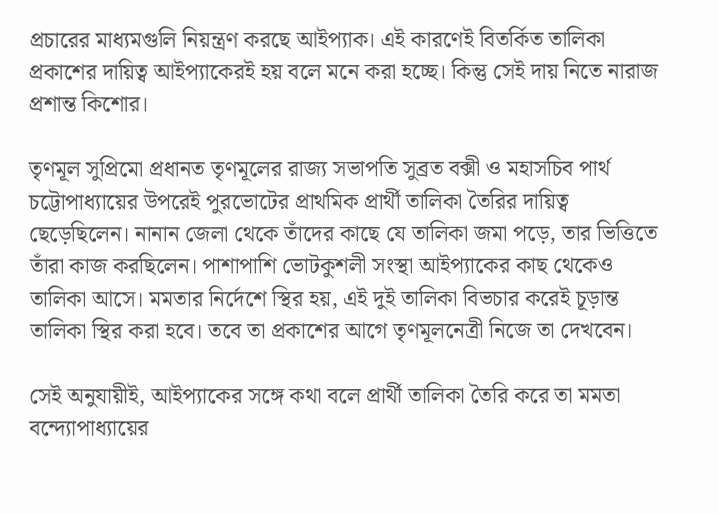প্রচারের মাধ্যমগুলি নিয়ন্ত্রণ করছে আইপ্যাক। এই কারণেই বিতর্কিত তালিকা প্রকাশের দায়িত্ব আইপ্যাকেরই হয় বলে মনে করা হচ্ছে। কিন্তু সেই দায় নিতে নারাজ প্রশান্ত কিশোর।

তৃণমূল সুপ্রিমো প্রধানত তৃণমূলের রাজ্য সভাপতি সুব্রত বক্সী ও মহাসচিব পার্থ চট্টোপাধ্যায়ের উপরেই পুরভোটের প্রাথমিক প্রার্থী তালিকা তৈরির দায়িত্ব ছেড়েছিলেন। নানান জেলা থেকে তাঁদের কাছে যে তালিকা জমা পড়ে, তার ভিত্তিতে তাঁরা কাজ করছিলেন। পাশাপাশি ভোটকুশলী সংস্থা আইপ্যাকের কাছ থেকেও তালিকা আসে। মমতার নির্দেশে স্থির হয়, এই দুই তালিকা বিভচার করেই চূড়ান্ত তালিকা স্থির করা হবে। তবে তা প্রকাশের আগে তৃণমূলনেত্রী নিজে তা দেখবেন।

সেই অনুযায়ীই, আইপ্যাকের সঙ্গে কথা বলে প্রার্থী তালিকা তৈরি করে তা মমতা বন্দ্যোপাধ্যায়ের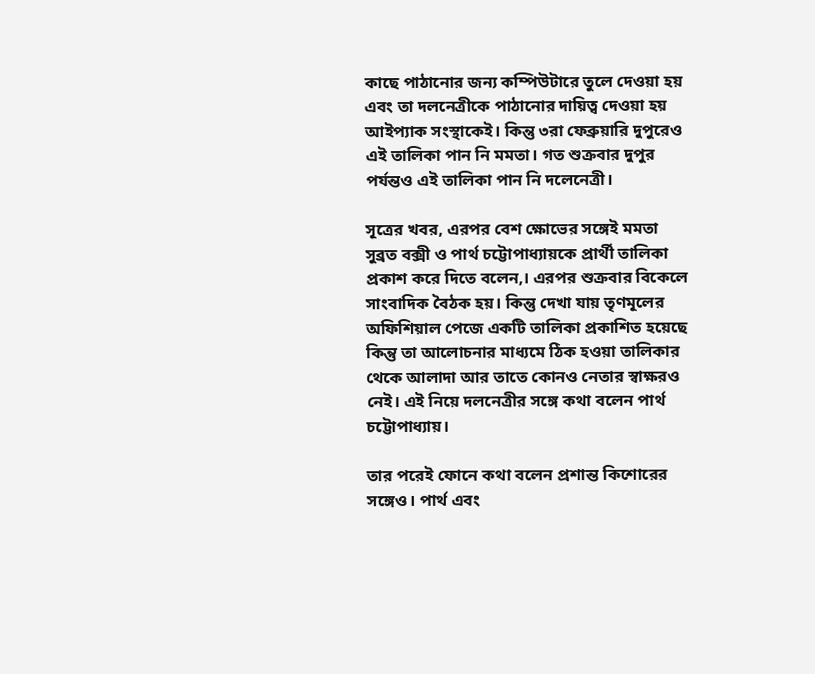কাছে পাঠানোর জন্য কম্পিউটারে তুলে দেওয়া হয় এবং তা দলনেত্রীকে পাঠানোর দায়িত্ব দেওয়া হয় আইপ্যাক সংস্থাকেই। কিন্তু ৩রা ফেব্রুয়ারি দুপুরেও এই তালিকা পান নি মমতা। গত শুক্রবার দুপুর পর্যন্তও এই তালিকা পান নি দলেনেত্রী।

সূত্রের খবর, এরপর বেশ ক্ষোভের সঙ্গেই মমতা সুব্রত বক্সী ও পার্থ চট্টোপাধ্যায়কে প্রার্থী তালিকা প্রকাশ করে দিতে বলেন,। এরপর শুক্রবার বিকেলে সাংবাদিক বৈঠক হয়। কিন্তু দেখা যায় তৃণমূলের অফিশিয়াল পেজে একটি তালিকা প্রকাশিত হয়েছে কিন্তু তা আলোচনার মাধ্যমে ঠিক হওয়া তালিকার থেকে আলাদা আর তাতে কোনও নেতার স্বাক্ষরও নেই। এই নিয়ে দলনেত্রীর সঙ্গে কথা বলেন পার্থ চট্টোপাধ্যায়।

তার পরেই ফোনে কথা বলেন প্রশান্ত কিশোরের সঙ্গেও। পার্থ এবং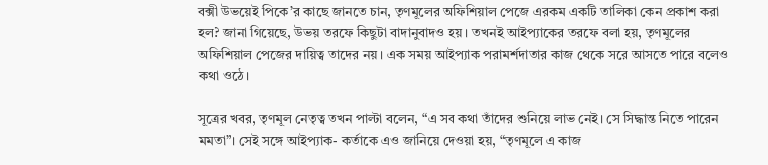বক্সী উভয়েই পিকে’র কাছে জানতে চান, তৃণমূলের অফিশিয়াল পেজে এরকম একটি তালিকা কেন প্রকাশ করা হল? জানা গিয়েছে, উভয় তরফে কিছুটা বাদানুবাদও হয়। তখনই আইপ্যাকের তরফে বলা হয়, তৃণমূলের অফিশিয়াল পেজের দায়িত্ব তাদের নয়। এক সময় আইপ্যাক পরামর্শদাতার কাজ থেকে সরে আসতে পারে বলেও কথা ওঠে।

সূত্রের খবর, তৃণমূল নেতৃত্ব তখন পাল্টা বলেন, “এ সব কথা তাঁদের শুনিয়ে লাভ নেই। সে সিদ্ধান্ত নিতে পারেন মমতা”। সেই সঙ্গে আইপ্যাক- কর্তাকে এও জানিয়ে দেওয়া হয়, “তৃণমূলে এ কাজ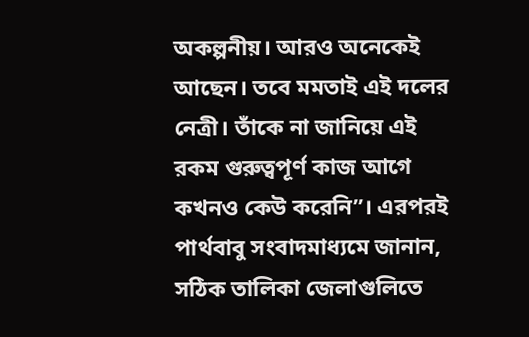অকল্পনীয়। আরও অনেকেই আছেন। তবে মমতাই এই দলের নেত্রী। তাঁকে না জানিয়ে এই রকম গুরুত্বপূর্ণ কাজ আগে কখনও কেউ করেনি”। এরপরই পার্থবাবু সংবাদমাধ্যমে জানান, সঠিক তালিকা জেলাগুলিতে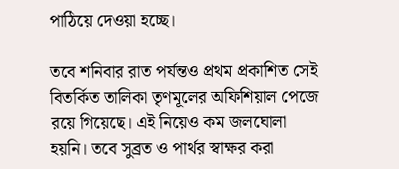পাঠিয়ে দেওয়া হচ্ছে।

তবে শনিবার রাত পর্যন্তও প্রথম প্রকাশিত সেই বিতর্কিত তালিকা তৃণমূলের অফিশিয়াল পেজে রয়ে গিয়েছে। এই নিয়েও কম জলঘোলা হয়নি। তবে সুব্রত ও পার্থর স্বাক্ষর করা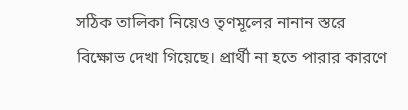সঠিক তালিকা নিয়েও তৃণমূলের নানান স্তরে বিক্ষোভ দেখা গিয়েছে। প্রার্থী না হতে পারার কারণে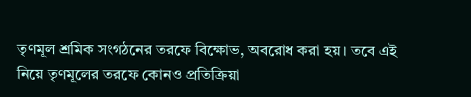তৃণমূল শ্রমিক সংগঠনের তরফে বিক্ষোভ, অবরোধ করা হয়। তবে এই নিয়ে তৃণমূলের তরফে কোনও প্রতিক্রিয়া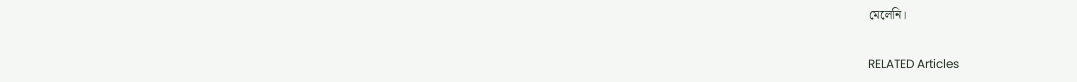মেলেনি।

RELATED Articles